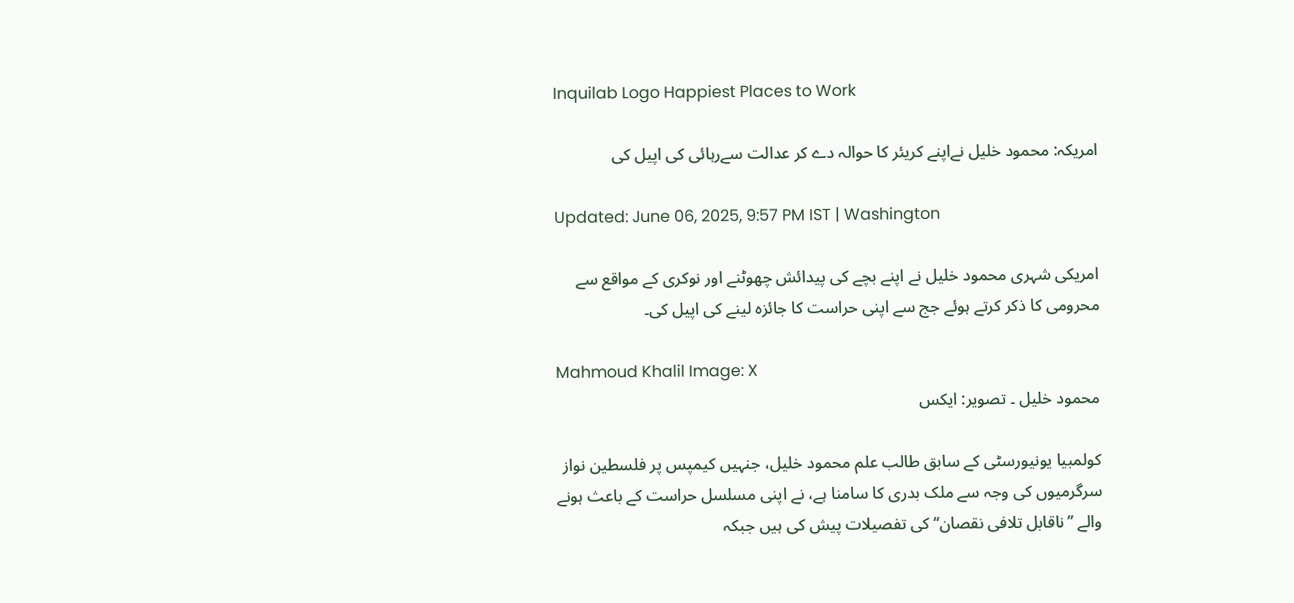Inquilab Logo Happiest Places to Work

امریکہ: محمود خلیل نےاپنے کریئر کا حوالہ دے کر عدالت سےرہائی کی اپیل کی

Updated: June 06, 2025, 9:57 PM IST | Washington

امریکی شہری محمود خلیل نے اپنے بچے کی پیدائش چھوٹنے اور نوکری کے مواقع سے محرومی کا ذکر کرتے ہوئے جج سے اپنی حراست کا جائزہ لینے کی اپیل کی۔

Mahmoud Khalil Image: X
محمود خلیل ۔ تصویر: ایکس

کولمبیا یونیورسٹی کے سابق طالب علم محمود خلیل، جنہیں کیمپس پر فلسطین نواز سرگرمیوں کی وجہ سے ملک بدری کا سامنا ہے، نے اپنی مسلسل حراست کے باعث ہونے والے ’’ناقابل تلافی نقصان‘‘ کی تفصیلات پیش کی ہیں جبکہ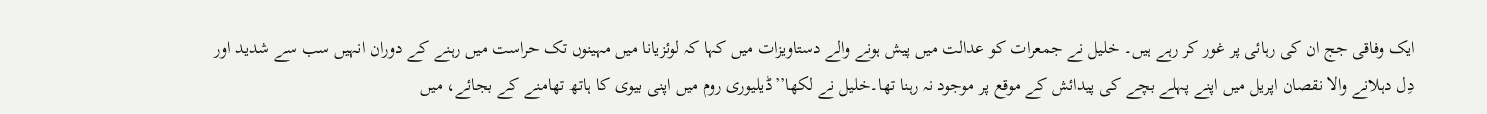ایک وفاقی جج ان کی رہائی پر غور کر رہے ہیں۔ خلیل نے جمعرات کو عدالت میں پیش ہونے والے دستاویزات میں کہا کہ لوئزیانا میں مہینوں تک حراست میں رہنے کے دوران انہیں سب سے شدید اور دِل دہلانے والا نقصان اپریل میں اپنے پہلے بچے کی پیدائش کے موقع پر موجود نہ رہنا تھا۔خلیل نے لکھا’’ڈیلیوری روم میں اپنی بیوی کا ہاتھ تھامنے کے بجائے، میں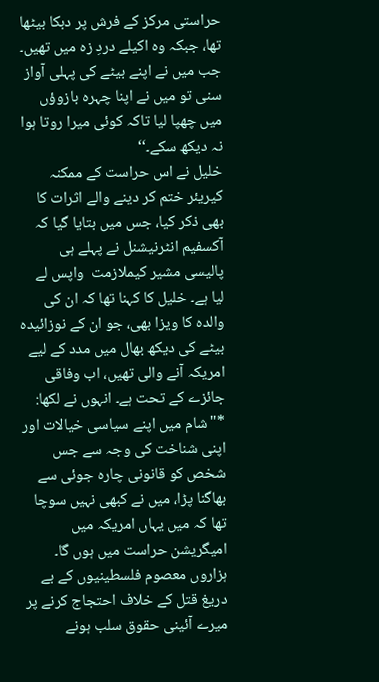حراستی مرکز کے فرش پر دبکا بیٹھا تھا، جبکہ وہ اکیلے دردِ زہ میں تھیں۔ جب میں نے اپنے بیٹے کی پہلی آواز سنی تو میں نے اپنا چہرہ بازوؤں میں چھپا لیا تاکہ کوئی میرا روتا ہوا نہ دیکھ سکے۔‘‘
خلیل نے اس حراست کے ممکنہ کیریئر ختم کر دینے والے اثرات کا بھی ذکر کیا، جس میں بتایا گیا کہ آکسفیم انٹرنیشنل نے پہلے ہی پالیسی مشیر کیملازمت  واپس لے لیا ہے۔ خلیل کا کہنا تھا کہ ان کی والدہ کا ویزا بھی، جو ان کے نوزائیدہ بیٹے کی دیکھ بھال میں مدد کے لیے امریکہ آنے والی تھیں، اب وفاقی جائزے کے تحت ہے۔ انہوں نے لکھا: *"شام میں اپنے سیاسی خیالات اور اپنی شناخت کی وجہ سے جس شخص کو قانونی چارہ جوئی سے بھاگنا پڑا، میں نے کبھی نہیں سوچا تھا کہ میں یہاں امریکہ میں امیگریشن حراست میں ہوں گا۔ ہزاروں معصوم فلسطینیوں کے بے دریغ قتل کے خلاف احتجاج کرنے پر میرے آئینی حقوق سلب ہونے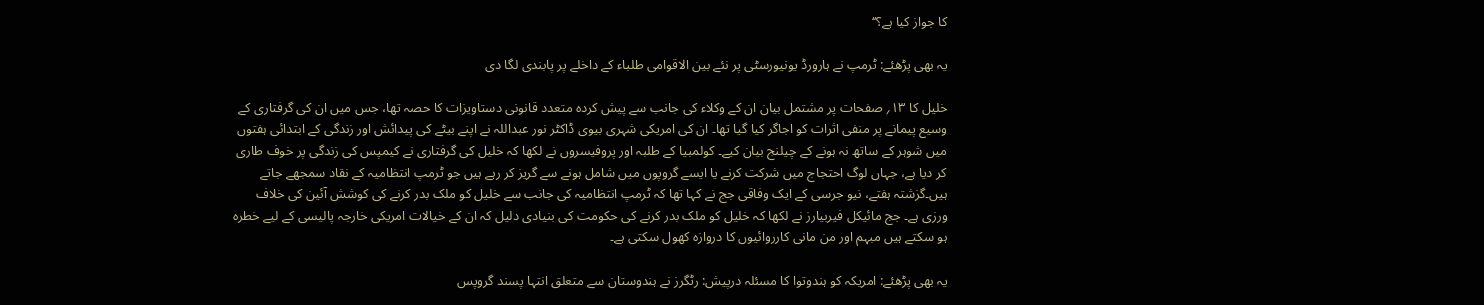کا جواز کیا ہے؟‘‘

یہ بھی پڑھئے: ٹرمپ نے ہارورڈ یونیورسٹی پر نئے بین الاقوامی طلباء کے داخلے پر پابندی لگا دی

خلیل کا ۱۳؍ صفحات پر مشتمل بیان ان کے وکلاء کی جانب سے پیش کردہ متعدد قانونی دستاویزات کا حصہ تھا، جس میں ان کی گرفتاری کے وسیع پیمانے پر منفی اثرات کو اجاگر کیا گیا تھا۔ ان کی امریکی شہری بیوی ڈاکٹر نور عبداللہ نے اپنے بیٹے کی پیدائش اور زندگی کے ابتدائی ہفتوں میں شوہر کے ساتھ نہ ہونے کے چیلنج بیان کیے۔ کولمبیا کے طلبہ اور پروفیسروں نے لکھا کہ خلیل کی گرفتاری نے کیمپس کی زندگی پر خوف طاری کر دیا ہے، جہاں لوگ احتجاج میں شرکت کرنے یا ایسے گروپوں میں شامل ہونے سے گریز کر رہے ہیں جو ٹرمپ انتظامیہ کے نقاد سمجھے جاتے ہیں۔گزشتہ ہفتے، نیو جرسی کے ایک وفاقی جج نے کہا تھا کہ ٹرمپ انتظامیہ کی جانب سے خلیل کو ملک بدر کرنے کی کوشش آئین کی خلاف ورزی ہے۔ جج مائیکل فیربیارز نے لکھا کہ خلیل کو ملک بدر کرنے کی حکومت کی بنیادی دلیل کہ ان کے خیالات امریکی خارجہ پالیسی کے لیے خطرہ ہو سکتے ہیں مبہم اور من مانی کارروائیوں کا دروازہ کھول سکتی ہے۔

یہ بھی پڑھئے: امریکہ کو ہندوتوا کا مسئلہ درپیش: رٹگرز نے ہندوستان سے متعلق انتہا پسند گروپس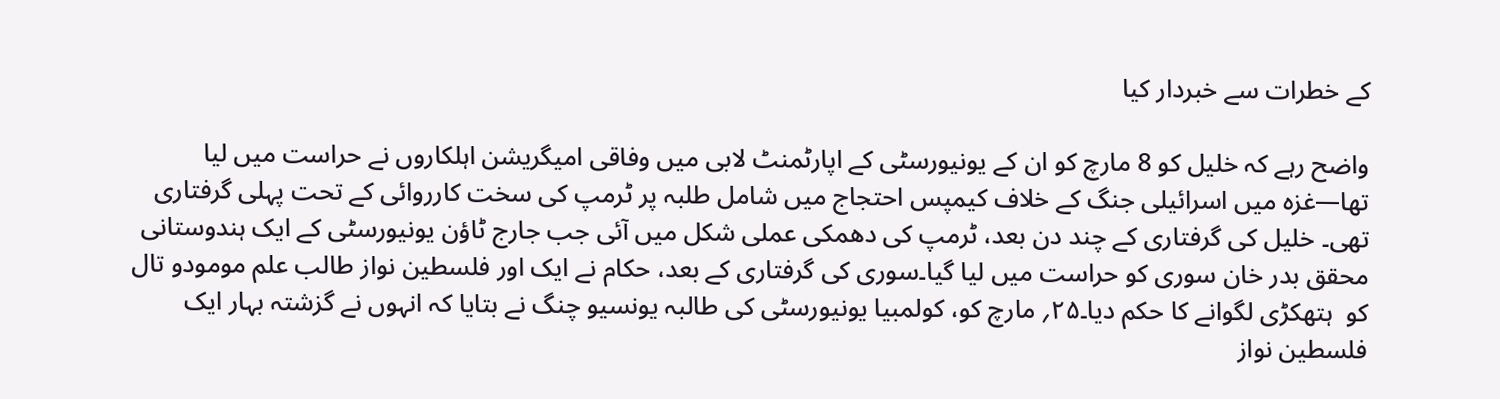کے خطرات سے خبردار کیا

واضح رہے کہ خلیل کو 8 مارچ کو ان کے یونیورسٹی کے اپارٹمنٹ لابی میں وفاقی امیگریشن اہلکاروں نے حراست میں لیا تھا—غزہ میں اسرائیلی جنگ کے خلاف کیمپس احتجاج میں شامل طلبہ پر ٹرمپ کی سخت کارروائی کے تحت پہلی گرفتاری تھی۔ خلیل کی گرفتاری کے چند دن بعد، ٹرمپ کی دھمکی عملی شکل میں آئی جب جارج ٹاؤن یونیورسٹی کے ایک ہندوستانی محقق بدر خان سوری کو حراست میں لیا گیا۔سوری کی گرفتاری کے بعد، حکام نے ایک اور فلسطین نواز طالب علم مومودو تال کو  ہتھکڑی لگوانے کا حکم دیا۔۲۵؍ مارچ کو، کولمبیا یونیورسٹی کی طالبہ یونسیو چنگ نے بتایا کہ انہوں نے گزشتہ بہار ایک فلسطین نواز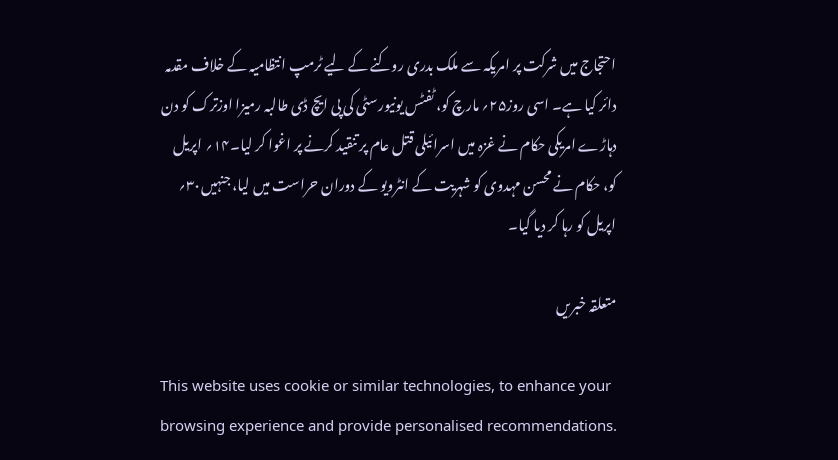احتجاج میں شرکت پر امریکہ سے ملک بدری روکنے کے لیے ٹرمپ انتظامیہ کے خلاف مقدمہ دائر کیا ہے۔ اسی روز۲۵؍ مارچ کو، ٹفٹس یونیورسٹی کی پی ایچ ڈی طالبہ رمیزا اوزترک کو دن دہاڑے امریکی حکام نے غزہ میں اسرائیلی قتل عام پر تنقید کرنے پر اغوا کر لیا۔۱۴؍ اپریل کو، حکام نے محسن مہدوی کو شہریت کے انٹرویو کے دوران حراست میں لیا، جنہیں۳۰؍ اپریل کو رہا کر دیا گیا۔

متعلقہ خبریں

This website uses cookie or similar technologies, to enhance your browsing experience and provide personalised recommendations.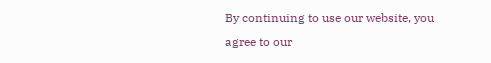By continuing to use our website, you agree to our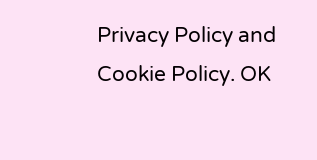Privacy Policy and Cookie Policy. OK